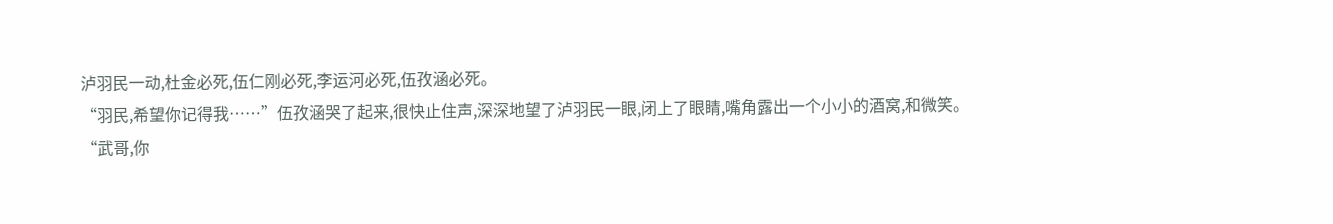泸羽民一动,杜金必死,伍仁刚必死,李运河必死,伍孜涵必死。
“羽民,希望你记得我……”伍孜涵哭了起来,很快止住声,深深地望了泸羽民一眼,闭上了眼睛,嘴角露出一个小小的酒窝,和微笑。
“武哥,你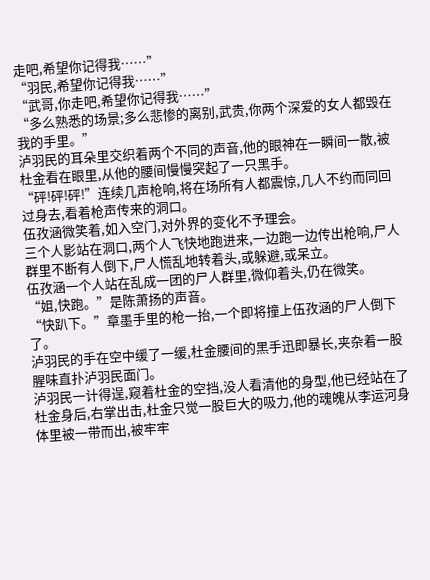走吧,希望你记得我……”
“羽民,希望你记得我……”
“武哥,你走吧,希望你记得我……”
“多么熟悉的场景;多么悲惨的离别,武贵,你两个深爱的女人都毁在我的手里。”
泸羽民的耳朵里交织着两个不同的声音,他的眼神在一瞬间一散,被杜金看在眼里,从他的腰间慢慢突起了一只黑手。
“砰!砰!砰!”连续几声枪响,将在场所有人都震惊,几人不约而同回过身去,看着枪声传来的洞口。
伍孜涵微笑着,如入空门,对外界的变化不予理会。
三个人影站在洞口,两个人飞快地跑进来,一边跑一边传出枪响,尸人群里不断有人倒下,尸人慌乱地转着头,或躲避,或呆立。
伍孜涵一个人站在乱成一团的尸人群里,微仰着头,仍在微笑。
“姐,快跑。”是陈萧扬的声音。
“快趴下。”章墨手里的枪一抬,一个即将撞上伍孜涵的尸人倒下了。
泸羽民的手在空中缓了一缓,杜金腰间的黑手迅即暴长,夹杂着一股腥味直扑泸羽民面门。
泸羽民一计得逞,窥着杜金的空挡,没人看清他的身型,他已经站在了杜金身后,右掌出击,杜金只觉一股巨大的吸力,他的魂魄从李运河身体里被一带而出,被牢牢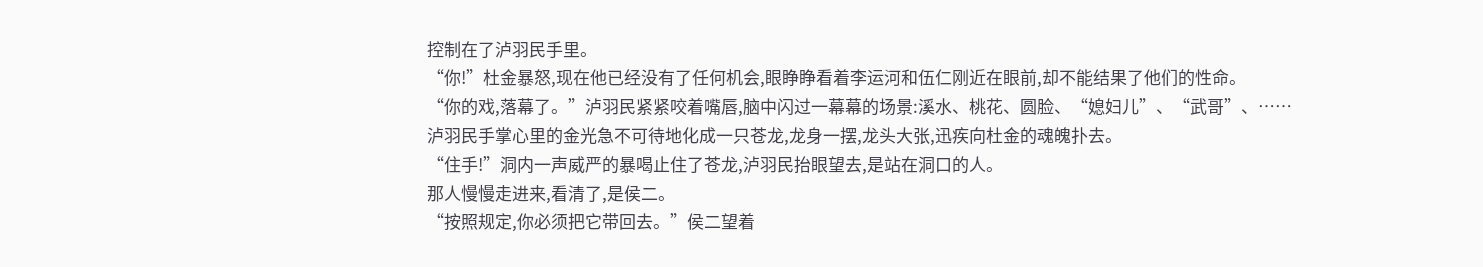控制在了泸羽民手里。
“你!”杜金暴怒,现在他已经没有了任何机会,眼睁睁看着李运河和伍仁刚近在眼前,却不能结果了他们的性命。
“你的戏,落幕了。”泸羽民紧紧咬着嘴唇,脑中闪过一幕幕的场景:溪水、桃花、圆脸、“媳妇儿”、“武哥”、……
泸羽民手掌心里的金光急不可待地化成一只苍龙,龙身一摆,龙头大张,迅疾向杜金的魂魄扑去。
“住手!”洞内一声威严的暴喝止住了苍龙,泸羽民抬眼望去,是站在洞口的人。
那人慢慢走进来,看清了,是侯二。
“按照规定,你必须把它带回去。”侯二望着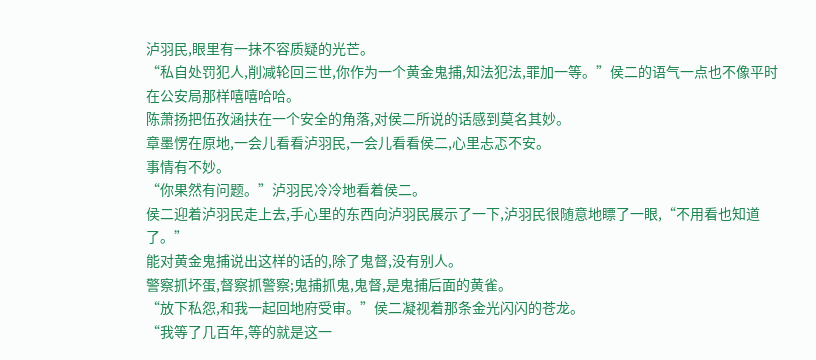泸羽民,眼里有一抹不容质疑的光芒。
“私自处罚犯人,削减轮回三世,你作为一个黄金鬼捕,知法犯法,罪加一等。”侯二的语气一点也不像平时在公安局那样嘻嘻哈哈。
陈萧扬把伍孜涵扶在一个安全的角落,对侯二所说的话感到莫名其妙。
章墨愣在原地,一会儿看看泸羽民,一会儿看看侯二,心里忐忑不安。
事情有不妙。
“你果然有问题。”泸羽民冷冷地看着侯二。
侯二迎着泸羽民走上去,手心里的东西向泸羽民展示了一下,泸羽民很随意地瞟了一眼,“不用看也知道了。”
能对黄金鬼捕说出这样的话的,除了鬼督,没有别人。
警察抓坏蛋,督察抓警察;鬼捕抓鬼,鬼督,是鬼捕后面的黄雀。
“放下私怨,和我一起回地府受审。”侯二凝视着那条金光闪闪的苍龙。
“我等了几百年,等的就是这一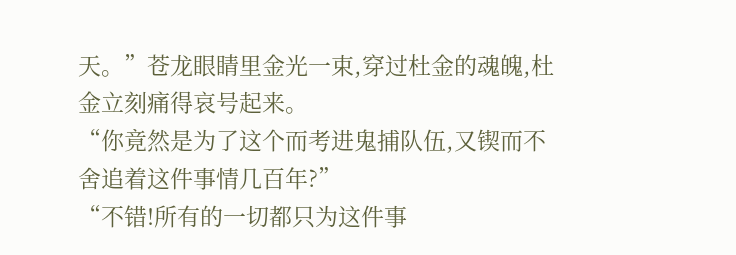天。”苍龙眼睛里金光一束,穿过杜金的魂魄,杜金立刻痛得哀号起来。
“你竟然是为了这个而考进鬼捕队伍,又锲而不舍追着这件事情几百年?”
“不错!所有的一切都只为这件事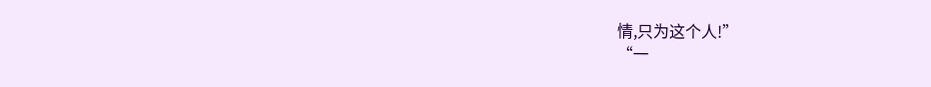情,只为这个人!”
“一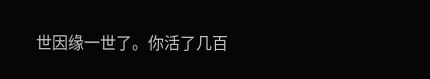世因缘一世了。你活了几百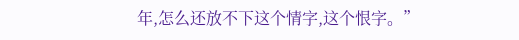年,怎么还放不下这个情字,这个恨字。”